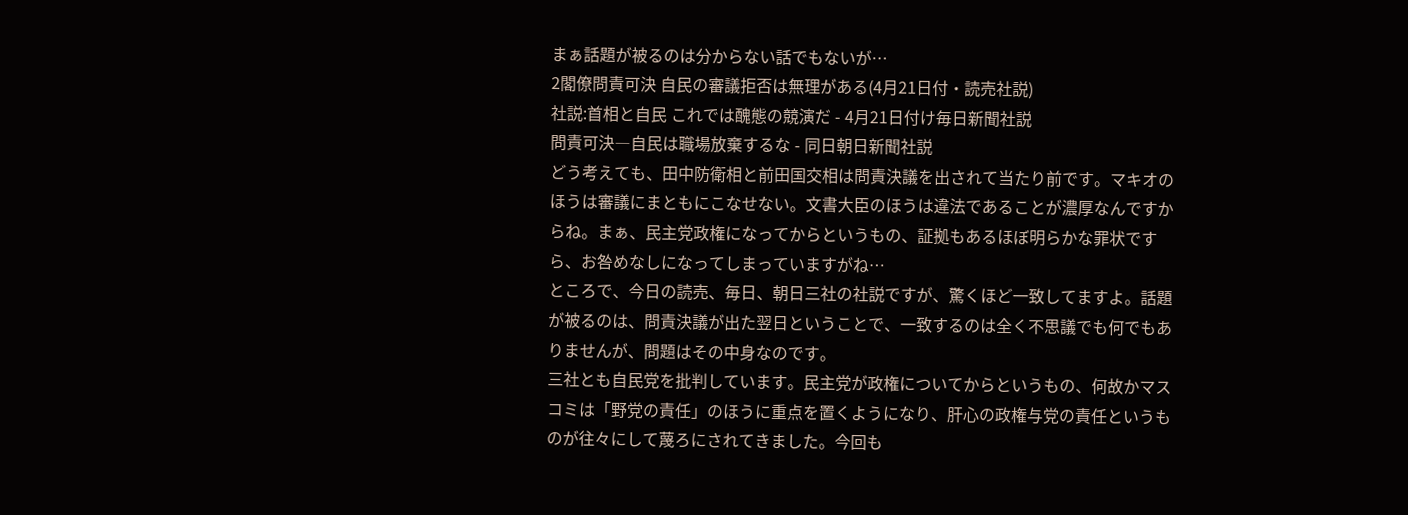まぁ話題が被るのは分からない話でもないが…
2閣僚問責可決 自民の審議拒否は無理がある(4月21日付・読売社説)
社説:首相と自民 これでは醜態の競演だ - 4月21日付け毎日新聞社説
問責可決―自民は職場放棄するな - 同日朝日新聞社説
どう考えても、田中防衛相と前田国交相は問責決議を出されて当たり前です。マキオのほうは審議にまともにこなせない。文書大臣のほうは違法であることが濃厚なんですからね。まぁ、民主党政権になってからというもの、証拠もあるほぼ明らかな罪状ですら、お咎めなしになってしまっていますがね…
ところで、今日の読売、毎日、朝日三社の社説ですが、驚くほど一致してますよ。話題が被るのは、問責決議が出た翌日ということで、一致するのは全く不思議でも何でもありませんが、問題はその中身なのです。
三社とも自民党を批判しています。民主党が政権についてからというもの、何故かマスコミは「野党の責任」のほうに重点を置くようになり、肝心の政権与党の責任というものが往々にして蔑ろにされてきました。今回も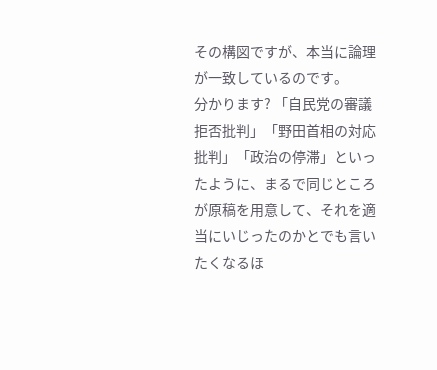その構図ですが、本当に論理が一致しているのです。
分かります? 「自民党の審議拒否批判」「野田首相の対応批判」「政治の停滞」といったように、まるで同じところが原稿を用意して、それを適当にいじったのかとでも言いたくなるほ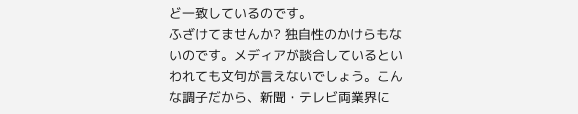ど一致しているのです。
ふざけてませんか? 独自性のかけらもないのです。メディアが談合しているといわれても文句が言えないでしょう。こんな調子だから、新聞・テレビ両業界に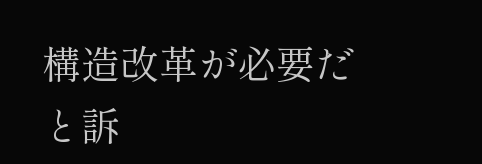構造改革が必要だと訴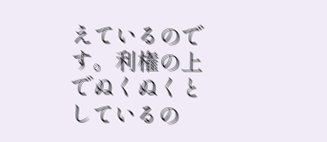えているのです。利権の上でぬくぬくとしているの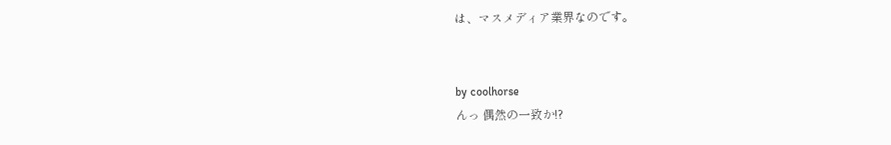は、マスメディア業界なのです。


by coolhorse
んっ 偶然の一致か!?